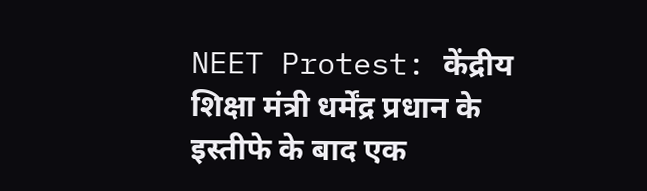NEET Protest: केंद्रीय शिक्षा मंत्री धर्मेंद्र प्रधान के इस्तीफे के बाद एक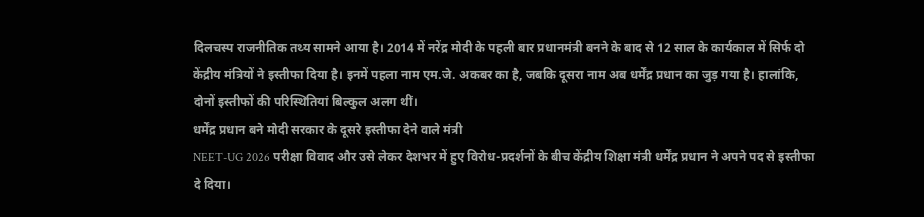दिलचस्प राजनीतिक तथ्य सामने आया है। 2014 में नरेंद्र मोदी के पहली बार प्रधानमंत्री बनने के बाद से 12 साल के कार्यकाल में सिर्फ दो केंद्रीय मंत्रियों ने इस्तीफा दिया है। इनमें पहला नाम एम.जे. अकबर का है, जबकि दूसरा नाम अब धर्मेंद्र प्रधान का जुड़ गया है। हालांकि, दोनों इस्तीफों की परिस्थितियां बिल्कुल अलग थीं।
धर्मेंद्र प्रधान बने मोदी सरकार के दूसरे इस्तीफा देने वाले मंत्री
NEET-UG 2026 परीक्षा विवाद और उसे लेकर देशभर में हुए विरोध-प्रदर्शनों के बीच केंद्रीय शिक्षा मंत्री धर्मेंद्र प्रधान ने अपने पद से इस्तीफा दे दिया।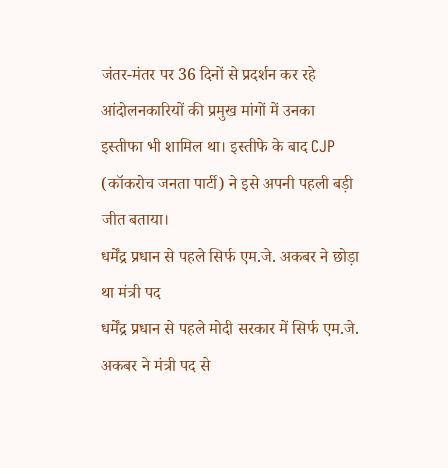जंतर-मंतर पर 36 दिनों से प्रदर्शन कर रहे आंदोलनकारियों की प्रमुख मांगों में उनका इस्तीफा भी शामिल था। इस्तीफे के बाद CJP (कॉकरोच जनता पार्टी) ने इसे अपनी पहली बड़ी जीत बताया।
धर्मेंद्र प्रधान से पहले सिर्फ एम.जे. अकबर ने छोड़ा था मंत्री पद
धर्मेंद्र प्रधान से पहले मोदी सरकार में सिर्फ एम.जे. अकबर ने मंत्री पद से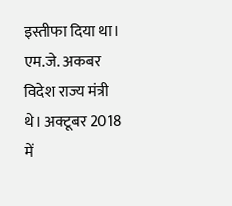इस्तीफा दिया था।
एम.जे. अकबर विदेश राज्य मंत्री थे। अक्टूबर 2018 में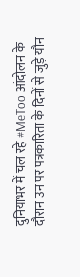दुनियाभर में चल रहे #MeToo आंदोलन के दौरान उन पर पत्रकारिता के दिनों से जुड़े यौन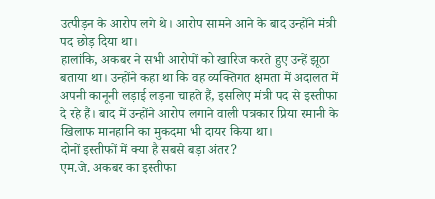उत्पीड़न के आरोप लगे थे। आरोप सामने आने के बाद उन्होंने मंत्री पद छोड़ दिया था।
हालांकि, अकबर ने सभी आरोपों को खारिज करते हुए उन्हें झूठा बताया था। उन्होंने कहा था कि वह व्यक्तिगत क्षमता में अदालत में अपनी कानूनी लड़ाई लड़ना चाहते हैं, इसलिए मंत्री पद से इस्तीफा दे रहे हैं। बाद में उन्होंने आरोप लगाने वाली पत्रकार प्रिया रमानी के खिलाफ मानहानि का मुकदमा भी दायर किया था।
दोनों इस्तीफों में क्या है सबसे बड़ा अंतर?
एम.जे. अकबर का इस्तीफा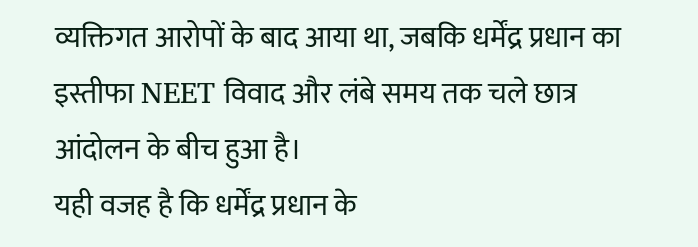व्यक्तिगत आरोपों के बाद आया था, जबकि धर्मेंद्र प्रधान का इस्तीफा NEET विवाद और लंबे समय तक चले छात्र आंदोलन के बीच हुआ है।
यही वजह है कि धर्मेंद्र प्रधान के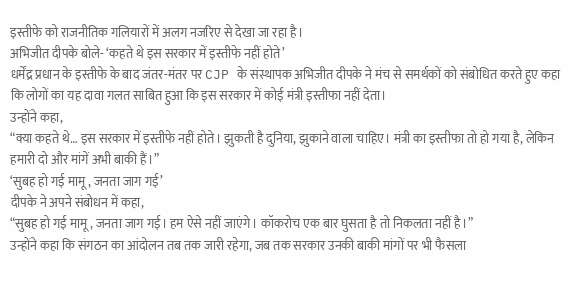इस्तीफे को राजनीतिक गलियारों में अलग नजरिए से देखा जा रहा है।
अभिजीत दीपके बोले- ‘कहते थे इस सरकार में इस्तीफे नहीं होते’
धर्मेंद्र प्रधान के इस्तीफे के बाद जंतर-मंतर पर CJP के संस्थापक अभिजीत दीपके ने मंच से समर्थकों को संबोधित करते हुए कहा कि लोगों का यह दावा गलत साबित हुआ कि इस सरकार में कोई मंत्री इस्तीफा नहीं देता।
उन्होंने कहा,
“क्या कहते थे… इस सरकार में इस्तीफे नहीं होते। झुकती है दुनिया, झुकाने वाला चाहिए। मंत्री का इस्तीफा तो हो गया है, लेकिन हमारी दो और मांगें अभी बाकी हैं।”
‘सुबह हो गई मामू, जनता जाग गई’
दीपके ने अपने संबोधन में कहा,
“सुबह हो गई मामू, जनता जाग गई। हम ऐसे नहीं जाएंगे। कॉकरोच एक बार घुसता है तो निकलता नहीं है।”
उन्होंने कहा कि संगठन का आंदोलन तब तक जारी रहेगा, जब तक सरकार उनकी बाकी मांगों पर भी फैसला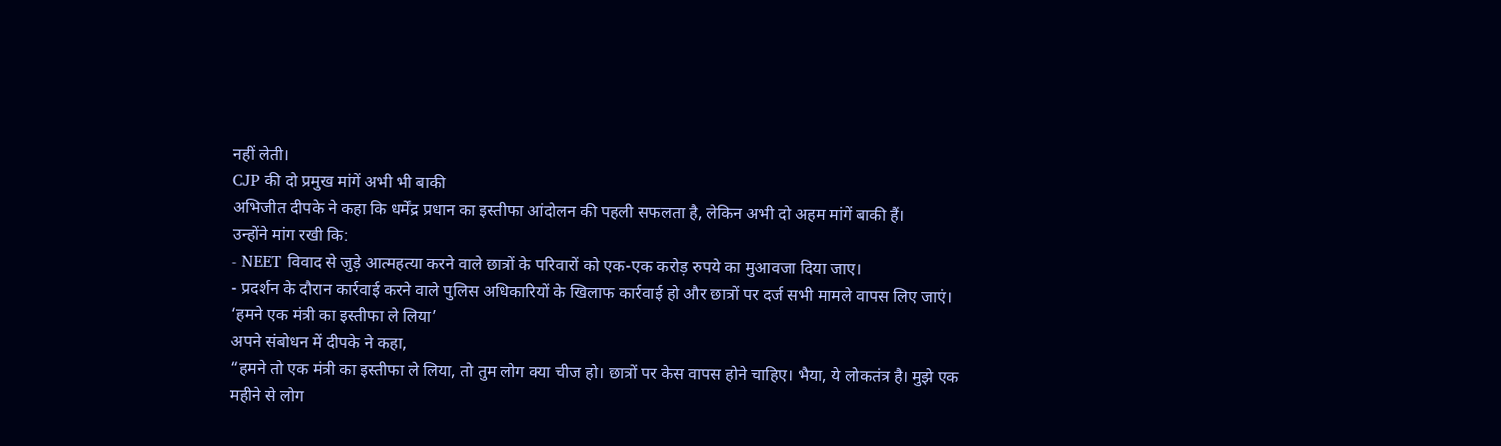नहीं लेती।
CJP की दो प्रमुख मांगें अभी भी बाकी
अभिजीत दीपके ने कहा कि धर्मेंद्र प्रधान का इस्तीफा आंदोलन की पहली सफलता है, लेकिन अभी दो अहम मांगें बाकी हैं।
उन्होंने मांग रखी कि:
- NEET विवाद से जुड़े आत्महत्या करने वाले छात्रों के परिवारों को एक-एक करोड़ रुपये का मुआवजा दिया जाए।
- प्रदर्शन के दौरान कार्रवाई करने वाले पुलिस अधिकारियों के खिलाफ कार्रवाई हो और छात्रों पर दर्ज सभी मामले वापस लिए जाएं।
‘हमने एक मंत्री का इस्तीफा ले लिया’
अपने संबोधन में दीपके ने कहा,
“हमने तो एक मंत्री का इस्तीफा ले लिया, तो तुम लोग क्या चीज हो। छात्रों पर केस वापस होने चाहिए। भैया, ये लोकतंत्र है। मुझे एक महीने से लोग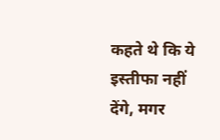कहते थे कि ये इस्तीफा नहीं देंगे, मगर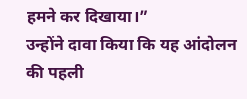हमने कर दिखाया।”
उन्होंने दावा किया कि यह आंदोलन की पहली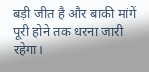बड़ी जीत है और बाकी मांगें पूरी होने तक धरना जारी रहेगा।